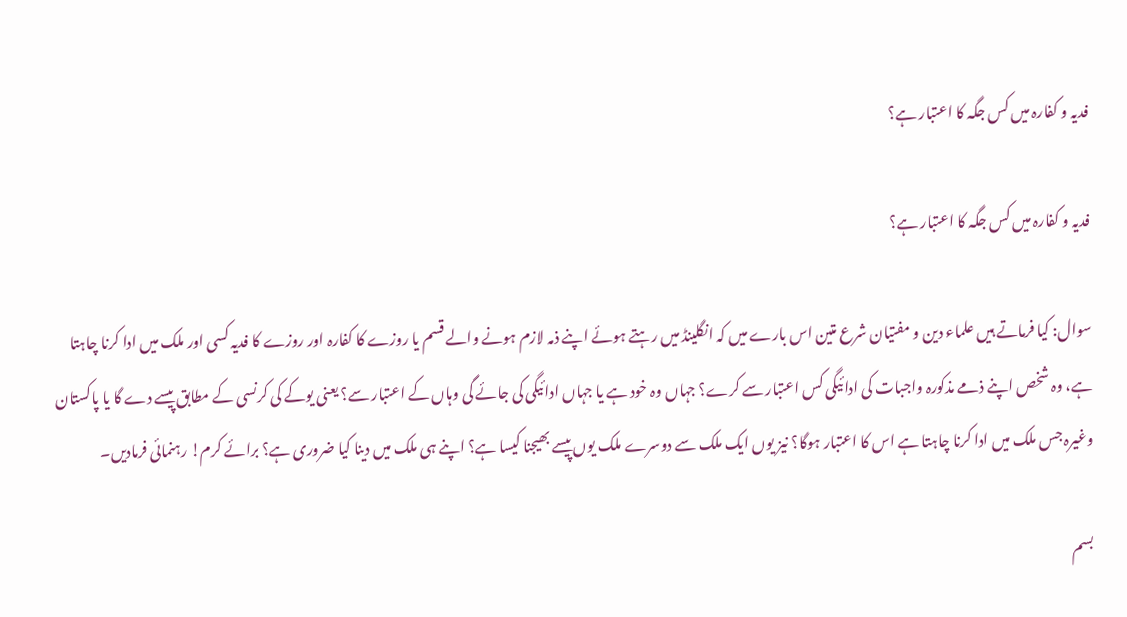فدیہ و کفارہ میں کس جگہ کا اعتبار ہے؟

فدیہ و کفارہ میں کس جگہ کا اعتبار ہے؟

سوال: کیا فرماتے ہیں علماء دین و مفتیان شرع متین اس بارے میں کہ انگلینڈ میں رہتے ہوئے اپنے ذمہ لازم ہونے والے قسم یا روزے کا کفارہ اور روزے کا فدیہ کسی اور ملک میں ادا کرنا چاہتا ہے، وہ شخص اپنے ذمے مذکورہ واجبات کی ادائیگی کس اعتبار سے کرے؟ جہاں وہ خود ہے یا جہاں ادائیگی کی جائے گی وہاں کے اعتبار سے؟ یعنی یوکے کی کرنسی کے مطابق پیسے دے گا یا پاکستان وغیرہ جس ملک میں ادا کرنا چاہتا ہے اس کا اعتبار ہوگا؟ نیز یوں ایک ملک سے دوسرے ملک یوں پیسے بھیجنا کیسا ہے؟ اپنے ہی ملک میں دینا کیا ضروری ہے؟ برائے کرم! رہنمائی فرمادیں۔

بسم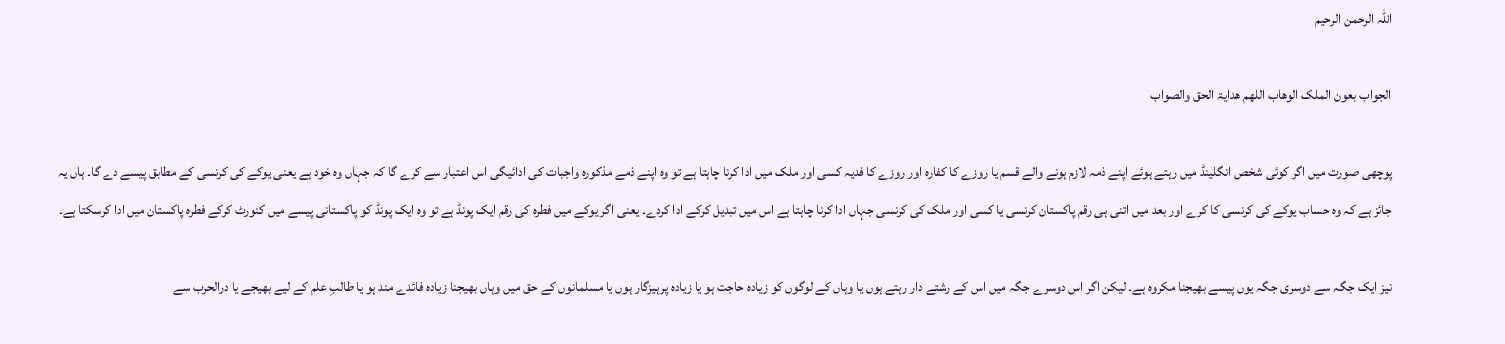اللہ الرحمن الرحیم

الجواب بعون الملک الوھاب اللھم ھدایۃ الحق والصواب

پوچھی صورت میں اگر کوئی شخص انگلینڈ میں رہتے ہوئے اپنے ذمہ لازم ہونے والے قسم یا روزے کا کفارہ اور روزے کا فدیہ کسی اور ملک میں ادا کرنا چاہتا ہے تو وہ اپنے ذمے مذکورہ واجبات کی ادائیگی اس اعتبار سے کرے گا کہ جہاں وہ خود ہے یعنی یوکے کی کرنسی کے مطابق پیسے دے گا۔ ہاں یہ جائز ہے کہ وہ حساب یوکے کی کرنسی کا کرے اور بعد میں اتنی ہی رقم پاکستان کرنسی یا کسی اور ملک کی کرنسی جہاں ادا کرنا چاہتا ہے اس میں تبدیل کرکے ادا کردے۔ یعنی اگر یوکے میں فطرہ کی رقم ایک پونڈ ہے تو وہ ایک پونڈ کو پاکستانی پیسے میں کنورٹ کرکے فطرہ پاکستان میں ادا کرسکتا ہے۔

نیز ایک جگہ سے دوسری جگہ یوں پیسے بھیجنا مکروہ ہے۔ لیکن اگر اس دوسرے جگہ میں اس کے رشتے دار رہتے ہوں یا وہاں کے لوگوں کو زیادہ حاجت ہو یا زیادہ پرہیزگار ہوں یا مسلمانوں کے حق میں وہاں بھیجنا زیادہ فائدے مند ہو یا طالبِ علم کے لیے بھیجے یا درالحرب سے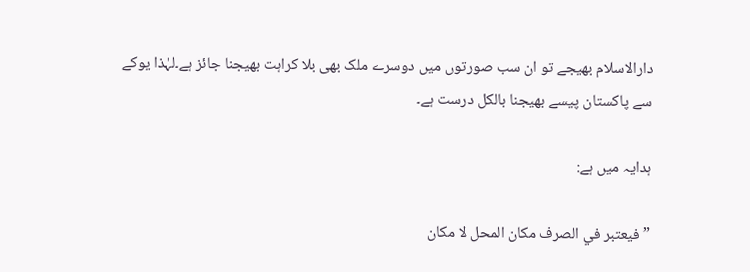دارالاسلام بھیجے تو ان سب صورتوں میں دوسرے ملک بھی بلا کراہت بھیجنا جائز ہے۔لہٰذا یوکے سے پاکستان پیسے بھیجنا بالکل درست ہے۔

ہدایہ میں ہے:

” فيعتبر في الصرف مكان المحل لا مكان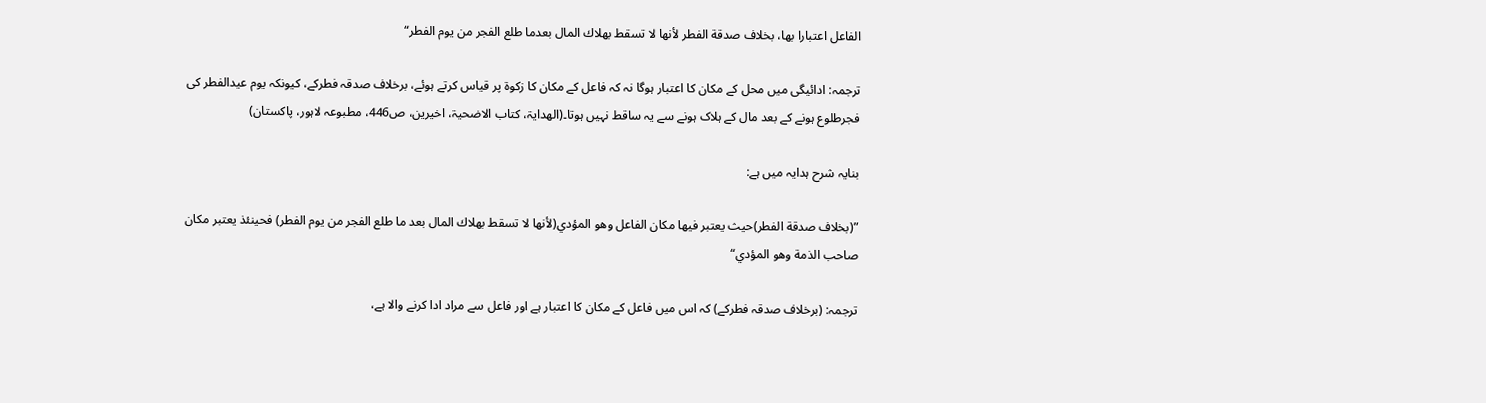الفاعل اعتبارا بها، بخلاف صدقة الفطر لأنها لا تسقط بهلاك المال بعدما طلع الفجر من يوم الفطر“

ترجمہ: ادائیگی میں محل کے مکان کا اعتبار ہوگا نہ کہ فاعل کے مکان کا زکوۃ پر قیاس کرتے ہوئے، برخلاف صدقہ فطرکے، کیونکہ یوم عیدالفطر کی فجرطلوع ہونے کے بعد مال کے ہلاک ہونے سے یہ ساقط نہیں ہوتا۔(الھدایۃ، کتاب الاضحیۃ، اخیرین، ص446، مطبوعہ لاہور، پاکستان)

بنایہ شرح ہدایہ میں ہے:

”(بخلاف صدقة الفطر)حيث يعتبر فيها مكان الفاعل وهو المؤدي(لأنها لا تسقط بهلاك المال بعد ما طلع الفجر من يوم الفطر) فحينئذ يعتبر مكان صاحب الذمة وهو المؤدي“

ترجمہ: (برخلاف صدقہ فطرکے) کہ اس میں فاعل کے مکان کا اعتبار ہے اور فاعل سے مراد ادا کرنے والا ہے،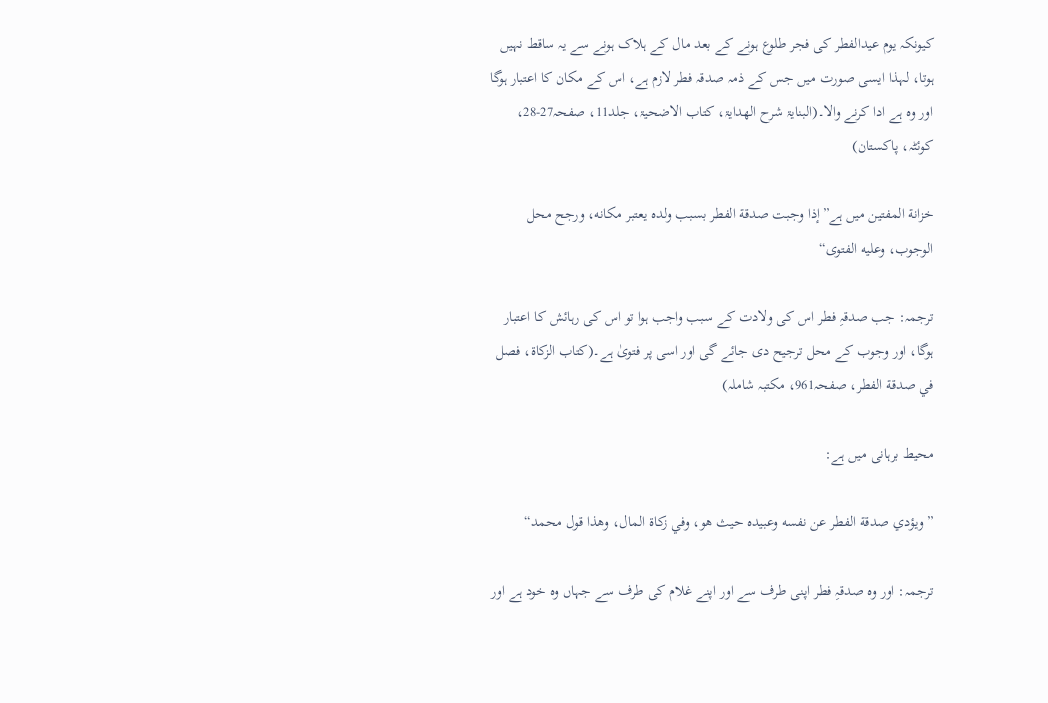کیونکہ یوم عیدالفطر کی فجر طلوع ہونے کے بعد مال کے ہلاک ہونے سے یہ ساقط نہیں ہوتا، لہذا ایسی صورت میں جس کے ذمہ صدقہ فطر لازم ہے، اس کے مکان کا اعتبار ہوگا اور وہ ہے ادا کرنے والا۔(البنایۃ شرح الهدایۃ، کتاب الاضحیۃ، جلد11، صفحہ27-28، کوئٹہ، پاکستان)

خزانة المفتین میں ہے”إذا وجبت صدقة الفطر بسبب ولده يعتبر مكانه، ورجح محل الوجوب، وعليه الفتوى“

ترجمہ: جب صدقہِ فطر اس کی ولادت کے سبب واجب ہوا تو اس کی رہائش کا اعتبار ہوگا، اور وجوب کے محل ترجیح دی جائے گی اور اسی پر فتویٰ ہے۔(كتاب الزكاة، فصل في صدقة الفطر، صفحہ961، مکتبہ شاملہ)

محیط برہانی میں ہے:

”ويؤدي صدقة الفطر عن نفسه وعبيده حيث هو، وفي زكاة المال، وهذا قول محمد“

ترجمہ: اور وہ صدقہِ فطر اپنی طرف سے اور اپنے غلام کی طرف سے جہاں وہ خود ہے اور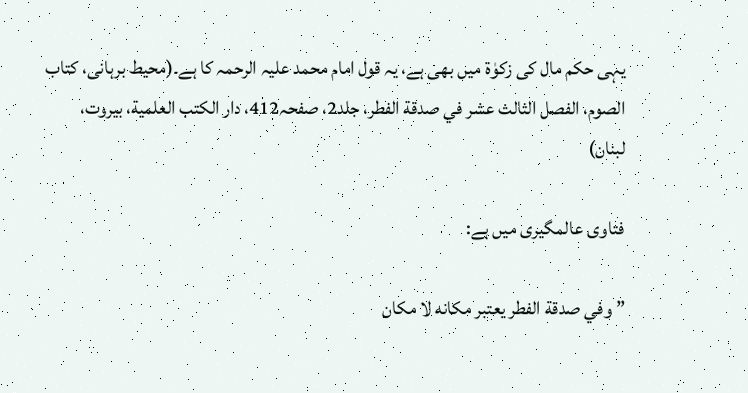یہی حکم مال کی زکوٰۃ میں بھی ہے، یہ قول امام محمد علیہ الرحمہ کا ہے۔(محیط برہانی، كتاب الصوم، الفصل الثالث عشر في صدقة الفطر، جلد2، صفحہ412، دار الكتب العلمية، بيروت، لبنان)

فتاوی عالمگیری میں ہے:

” وفي صدقة الفطر يعتبر مكانه لا مكان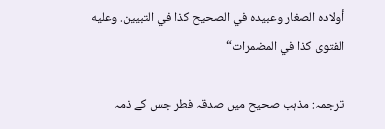أولاده الصغار وعبيده في الصحيح كذا في التبيين. وعليه الفتوى كذا في المضمرات“

ترجمہ: مذہب صحیح میں صدقہ فطر جس کے ذمہ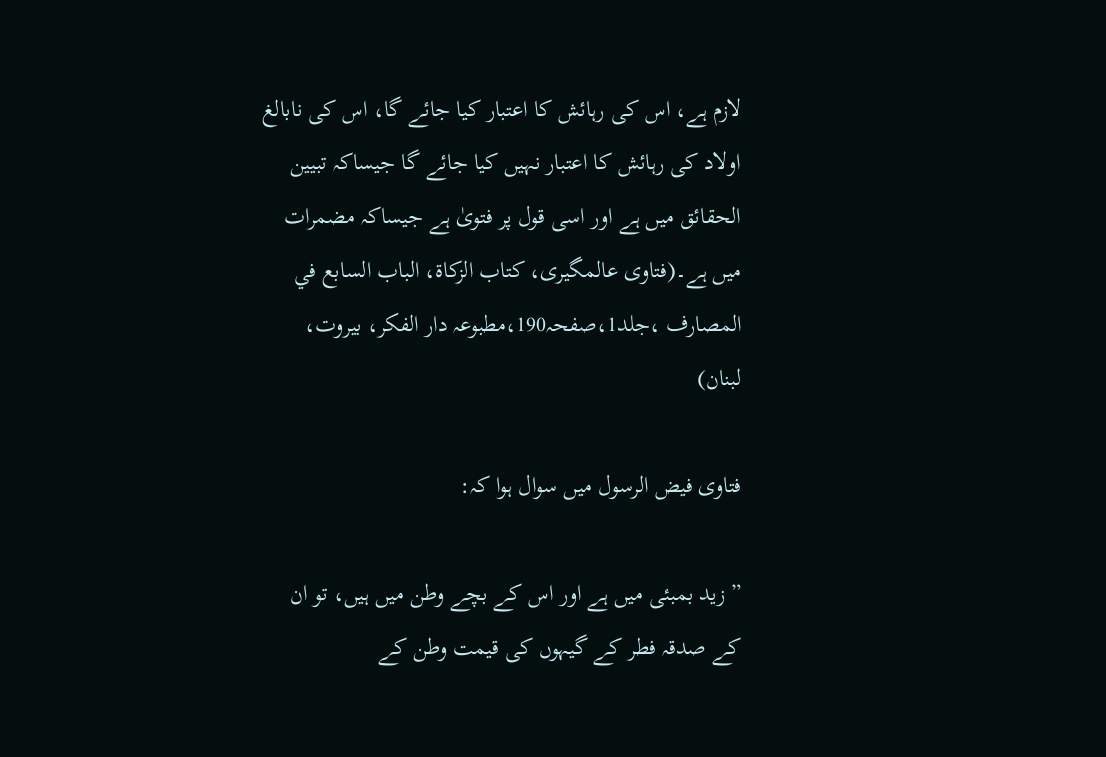لازم ہے، اس کی رہائش کا اعتبار کیا جائے گا، اس کی نابالغ اولاد کی رہائش کا اعتبار نہیں کیا جائے گا جیساکہ تبیین الحقائق میں ہے اور اسی قول پر فتویٰ ہے جیساکہ مضمرات میں ہے۔(فتاوی عالمگیری، كتاب الزكاة، الباب السابع في المصارف ،جلد1،صفحہ190،مطبوعہ دار الفكر، بيروت، لبنان)

فتاوی فیض الرسول میں سوال ہوا کہ:

” زید بمبئی میں ہے اور اس کے بچے وطن میں ہیں، تو ان کے صدقہ فطر کے گیہوں کی قیمت وطن کے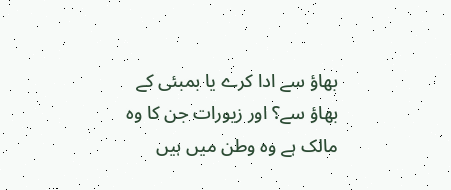بھاؤ سے ادا کرے یا بمبئی کے بھاؤ سے؟ اور زیورات جن کا وہ مالک ہے وہ وطن میں ہیں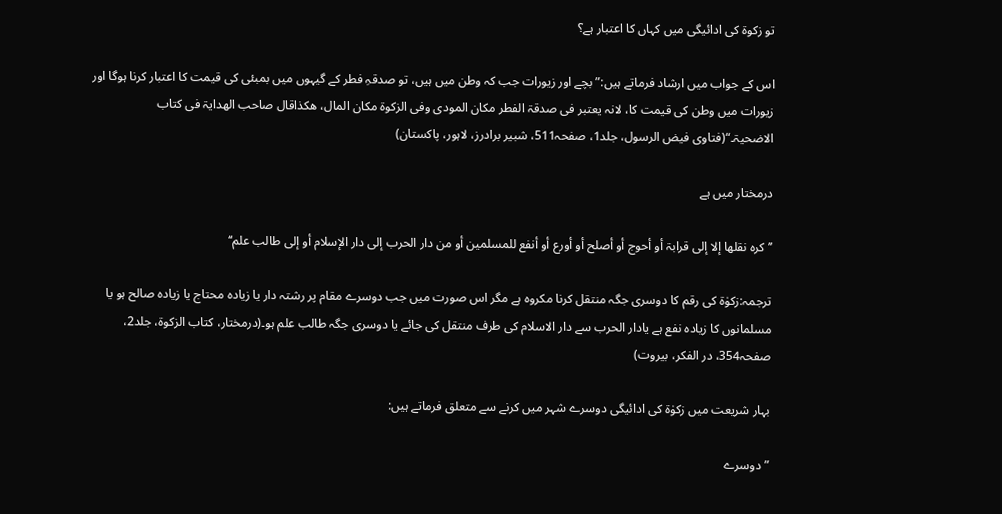تو زکوۃ کی ادائیگی میں کہاں کا اعتبار ہے؟

اس کے جواب میں ارشاد فرماتے ہیں:” بچے اور زیورات جب کہ وطن میں ہیں، تو صدقہِ فطر کے گیہوں میں بمبئی کی قیمت کا اعتبار کرنا ہوگا اور زیورات میں وطن کی قیمت کا، لانہ یعتبر فی صدقۃ الفطر مکان المودی وفی الزکوۃ مکان المال، ھکذاقال صاحب الھدایۃ فی کتاب الاضحیۃ۔“(فتاوی فیض الرسول، جلد1، صفحہ511، شبیر برادرز، لاہور، پاکستان)

درمختار میں ہے

’’کرہ نقلھا إلا إلی قرابۃ أو أحوج أو أصلح أو أورع أو أنفع للمسلمین أو من دار الحرب إلی دار الإسلام أو إلی طالب علم‘‘

ترجمہ:زکوٰۃ کی رقم کا دوسری جگہ منتقل کرنا مکروہ ہے مگر اس صورت میں جب دوسرے مقام پر رشتہ دار یا زیادہ محتاج یا زیادہ صالح ہو یا مسلمانوں کا زیادہ نفع ہے یادار الحرب سے دار الاسلام کی طرف منتقل کی جائے یا دوسری جگہ طالب علم ہو۔(درمختار، کتاب الزکوۃ، جلد2، صفحہ354، در الفکر، بیروت)

بہار شریعت میں زکوٰۃ کی ادائیگی دوسرے شہر میں کرنے سے متعلق فرماتے ہیں:

” دوسرے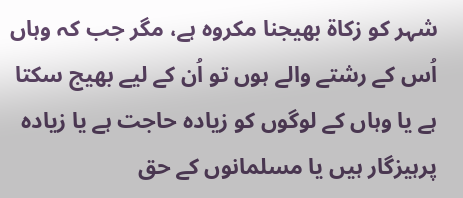شہر کو زکاۃ بھیجنا مکروہ ہے، مگر جب کہ وہاں اُس کے رشتے والے ہوں تو اُن کے لیے بھیج سکتا ہے یا وہاں کے لوگوں کو زیادہ حاجت ہے یا زیادہ پرہیزگار ہیں یا مسلمانوں کے حق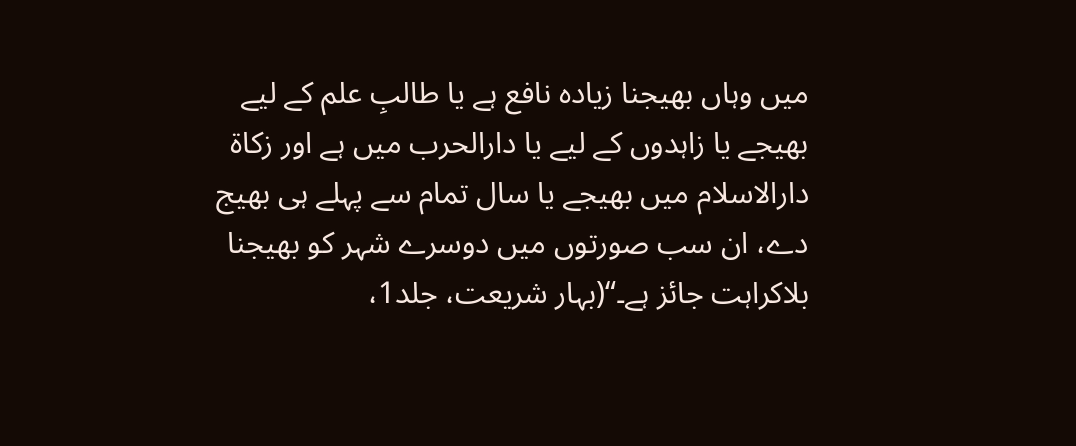میں وہاں بھیجنا زیادہ نافع ہے یا طالبِ علم کے لیے بھیجے یا زاہدوں کے لیے یا دارالحرب میں ہے اور زکاۃ دارالاسلام میں بھیجے یا سال تمام سے پہلے ہی بھیج دے، ان سب صورتوں میں دوسرے شہر کو بھیجنا بلاکراہت جائز ہے۔“(بہار شریعت، جلد1،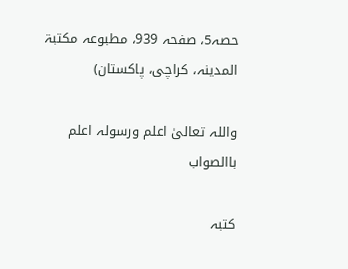حصہ5، صفحہ 939، مطبوعہ مکتبۃ المدینہ، کراچی، پاکستان)

واللہ تعالیٰ اعلم ورسولہ اعلم باالصواب

کتبہ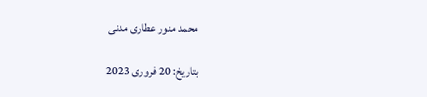محمد منور عطاری مدنی

بتاریخ: 20 فروری 2023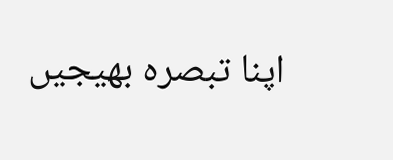اپنا تبصرہ بھیجیں